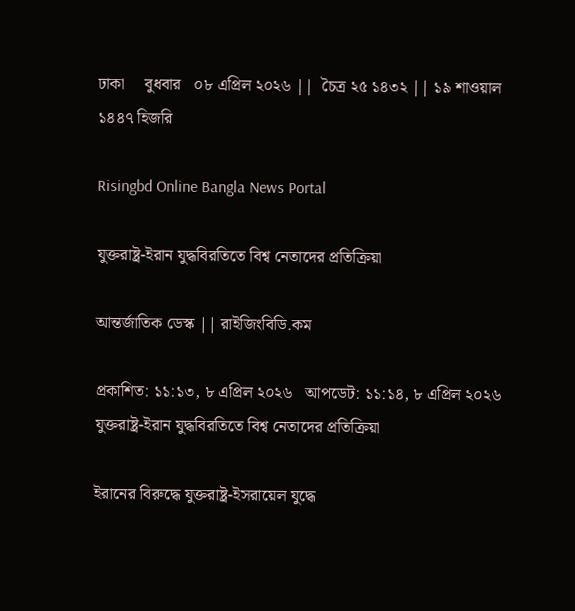ঢাকা     বুধবার   ০৮ এপ্রিল ২০২৬ ||  চৈত্র ২৫ ১৪৩২ || ১৯ শাওয়াল ১৪৪৭ হিজরি

Risingbd Online Bangla News Portal

যুক্তরাষ্ট্র-ইরান যুদ্ধবিরতিতে বিশ্ব নেতাদের প্রতিক্রিয়া

আন্তর্জাতিক ডেস্ক || রাইজিংবিডি.কম

প্রকাশিত: ১১:১৩, ৮ এপ্রিল ২০২৬   আপডেট: ১১:১৪, ৮ এপ্রিল ২০২৬
যুক্তরাষ্ট্র-ইরান যুদ্ধবিরতিতে বিশ্ব নেতাদের প্রতিক্রিয়া

ইরানের বিরুদ্ধে যুক্তরাষ্ট্র-ইসরায়েল যুদ্ধে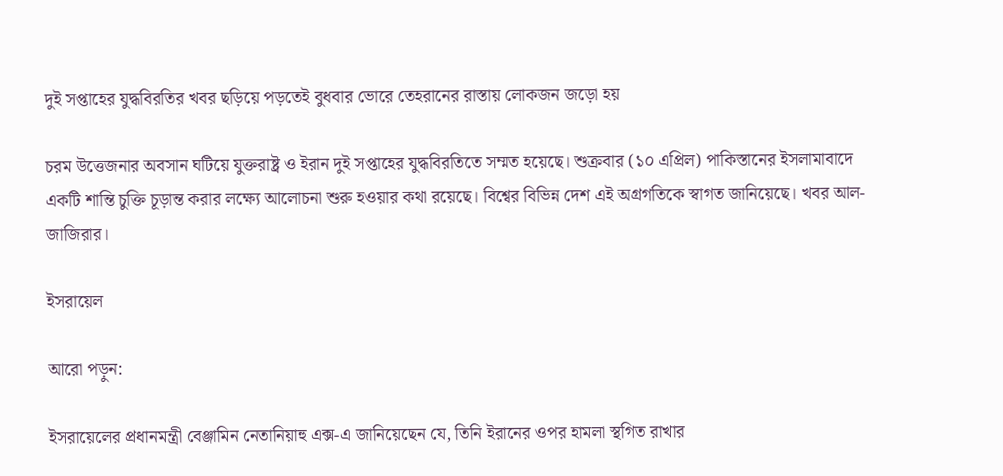দুই সপ্তাহের যুদ্ধবিরতির খবর ছড়িয়ে পড়তেই বুধবার ভোরে তেহরানের রাস্তায় লোকজন জড়ো হয়

চরম উত্তেজনার অবসান ঘটিয়ে যুক্তরাষ্ট্র ও ইরান দুই সপ্তাহের যুদ্ধবিরতিতে সম্মত হয়েছে। শুক্রবার (১০ এপ্রিল) পাকিস্তানের ইসলামাবাদে একটি শান্তি চুক্তি চূড়ান্ত করার লক্ষ্যে আলোচনা শুরু হওয়ার কথা রয়েছে। বিশ্বের বিভিন্ন দেশ এই অগ্রগতিকে স্বাগত জানিয়েছে। খবর আল-জাজিরার।

ইসরায়েল

আরো পড়ুন:

ইসরায়েলের প্রধানমন্ত্রী বেঞ্জামিন নেতানিয়াহু এক্স-এ জানিয়েছেন যে, তিনি ইরানের ওপর হামলা স্থগিত রাখার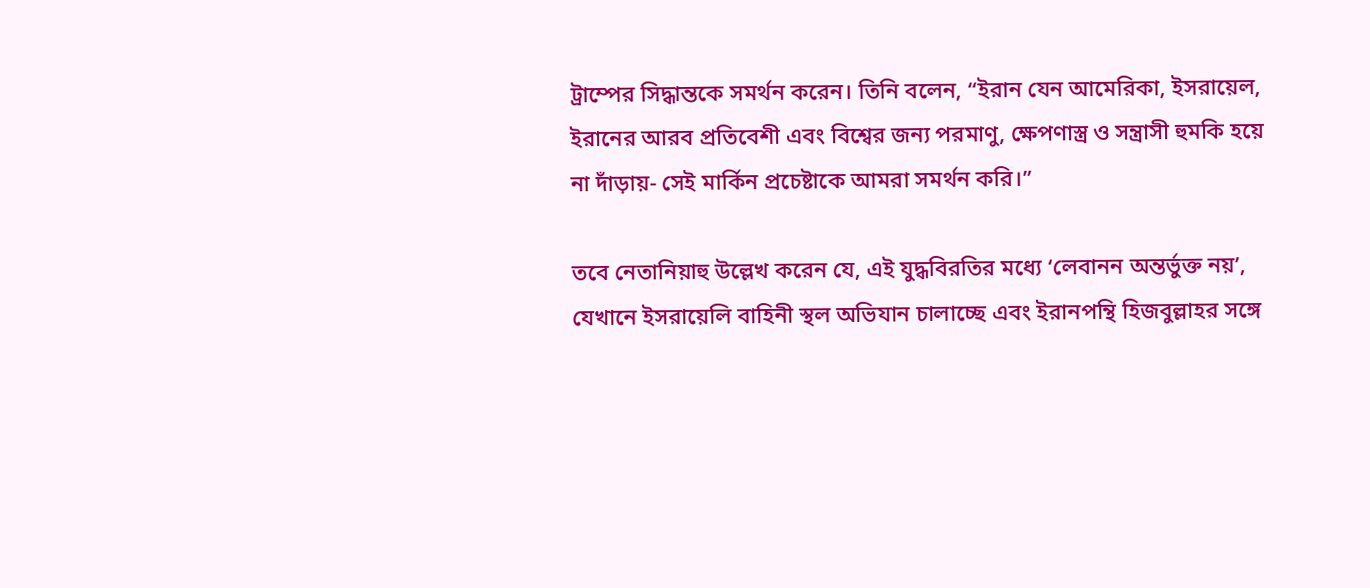ট্রাম্পের সিদ্ধান্তকে সমর্থন করেন। তিনি বলেন, “ইরান যেন আমেরিকা, ইসরায়েল, ইরানের আরব প্রতিবেশী এবং বিশ্বের জন্য পরমাণু, ক্ষেপণাস্ত্র ও সন্ত্রাসী হুমকি হয়ে না দাঁড়ায়- সেই মার্কিন প্রচেষ্টাকে আমরা সমর্থন করি।”

তবে নেতানিয়াহু উল্লেখ করেন যে, এই যুদ্ধবিরতির মধ্যে ‘লেবানন অন্তর্ভুক্ত নয়’, যেখানে ইসরায়েলি বাহিনী স্থল অভিযান চালাচ্ছে এবং ইরানপন্থি হিজবুল্লাহর সঙ্গে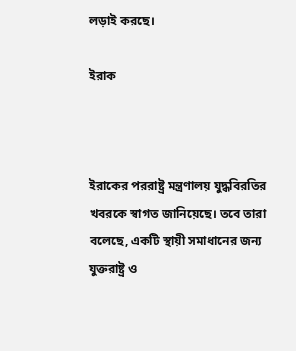লড়াই করছে।

ইরাক



ইরাকের পররাষ্ট্র মন্ত্রণালয় যুদ্ধবিরতির খবরকে স্বাগত জানিয়েছে। তবে তারা বলেছে, একটি স্থায়ী সমাধানের জন্য যুক্তরাষ্ট্র ও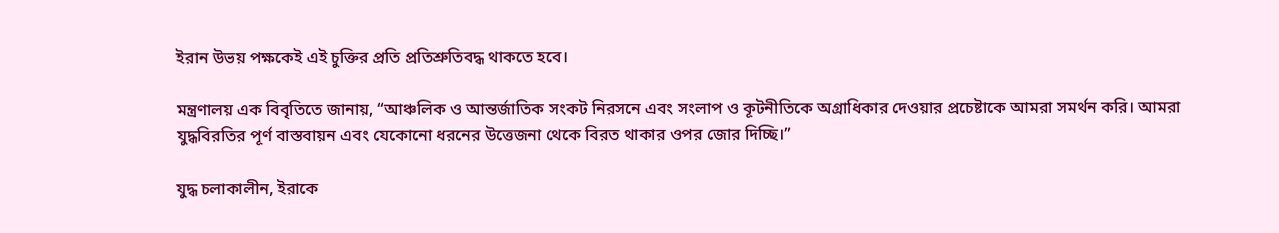ইরান উভয় পক্ষকেই এই চুক্তির প্রতি প্রতিশ্রুতিবদ্ধ থাকতে হবে।

মন্ত্রণালয় এক বিবৃতিতে জানায়, “আঞ্চলিক ও আন্তর্জাতিক সংকট নিরসনে এবং সংলাপ ও কূটনীতিকে অগ্রাধিকার দেওয়ার প্রচেষ্টাকে আমরা সমর্থন করি। আমরা যুদ্ধবিরতির পূর্ণ বাস্তবায়ন এবং যেকোনো ধরনের উত্তেজনা থেকে বিরত থাকার ওপর জোর দিচ্ছি।”

যুদ্ধ চলাকালীন, ইরাকে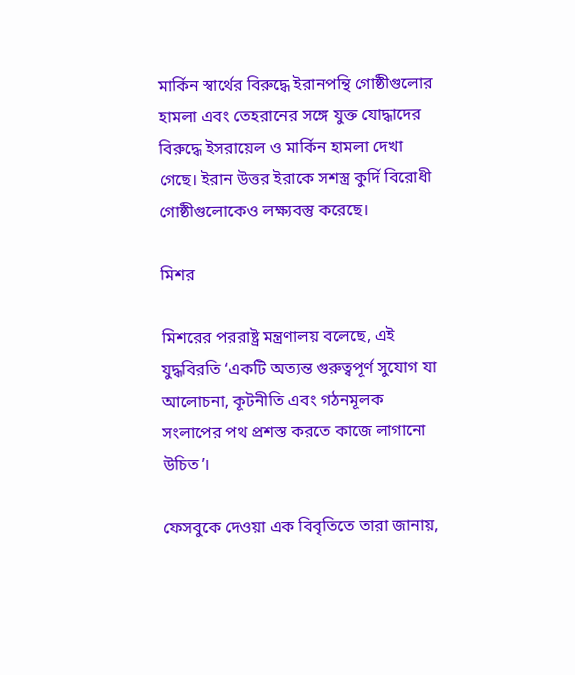মার্কিন স্বার্থের বিরুদ্ধে ইরানপন্থি গোষ্ঠীগুলোর হামলা এবং তেহরানের সঙ্গে যুক্ত যোদ্ধাদের বিরুদ্ধে ইসরায়েল ও মার্কিন হামলা দেখা গেছে। ইরান উত্তর ইরাকে সশস্ত্র কুর্দি বিরোধী গোষ্ঠীগুলোকেও লক্ষ্যবস্তু করেছে।

মিশর

মিশরের পররাষ্ট্র মন্ত্রণালয় বলেছে, এই যুদ্ধবিরতি ‘একটি অত্যন্ত গুরুত্বপূর্ণ সুযোগ যা আলোচনা, কূটনীতি এবং গঠনমূলক সংলাপের পথ প্রশস্ত করতে কাজে লাগানো উচিত’।

ফেসবুকে দেওয়া এক বিবৃতিতে তারা জানায়,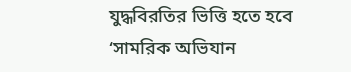যুদ্ধবিরতির ভিত্তি হতে হবে ‘সামরিক অভিযান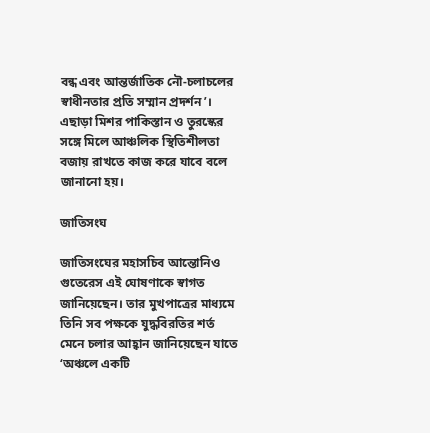বন্ধ এবং আন্তর্জাতিক নৌ-চলাচলের স্বাধীনতার প্রতি সম্মান প্রদর্শন’। এছাড়া মিশর পাকিস্তান ও তুরস্কের সঙ্গে মিলে আঞ্চলিক স্থিতিশীলতা বজায় রাখতে কাজ করে যাবে বলে জানানো হয়।

জাতিসংঘ

জাতিসংঘের মহাসচিব আন্তোনিও গুতেরেস এই ঘোষণাকে স্বাগত জানিয়েছেন। তার মুখপাত্রের মাধ্যমে তিনি সব পক্ষকে যুদ্ধবিরতির শর্ত মেনে চলার আহ্বান জানিয়েছেন যাতে ‘অঞ্চলে একটি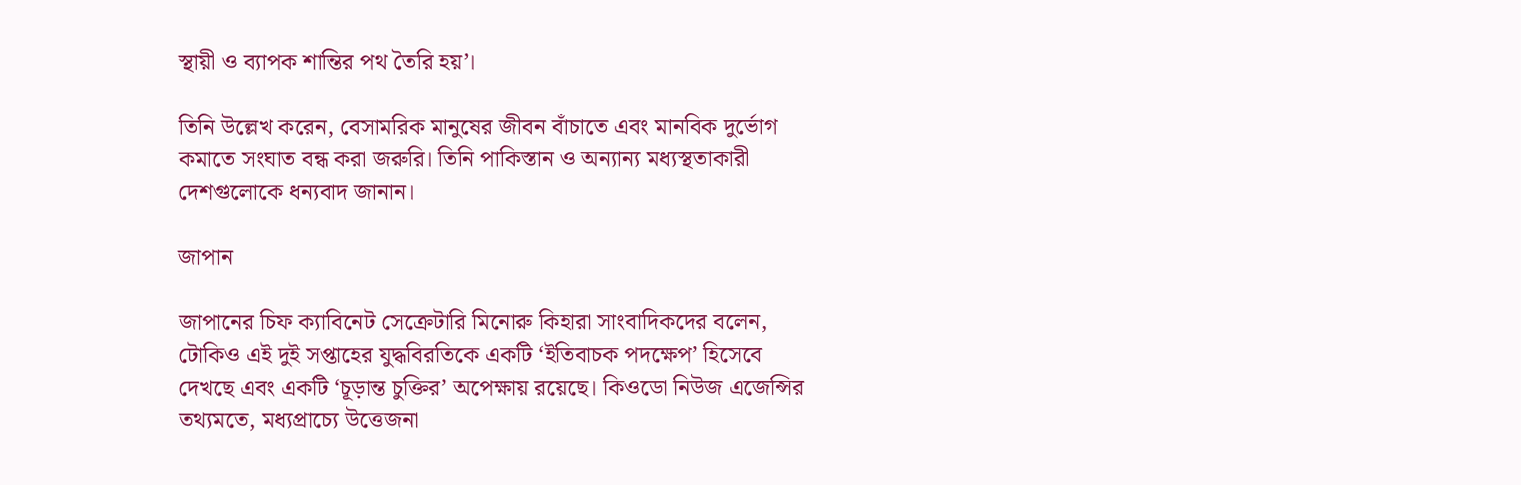স্থায়ী ও ব্যাপক শান্তির পথ তৈরি হয়’।

তিনি উল্লেখ করেন, বেসামরিক মানুষের জীবন বাঁচাতে এবং মানবিক দুর্ভোগ কমাতে সংঘাত বন্ধ করা জরুরি। তিনি পাকিস্তান ও অন্যান্য মধ্যস্থতাকারী দেশগুলোকে ধন্যবাদ জানান।

জাপান

জাপানের চিফ ক্যাবিনেট সেক্রেটারি মিনোরু কিহারা সাংবাদিকদের বলেন, টোকিও এই দুই সপ্তাহের যুদ্ধবিরতিকে একটি ‘ইতিবাচক পদক্ষেপ’ হিসেবে দেখছে এবং একটি ‘চূড়ান্ত চুক্তির’ অপেক্ষায় রয়েছে। কিওডো নিউজ এজেন্সির তথ্যমতে, মধ্যপ্রাচ্যে উত্তেজনা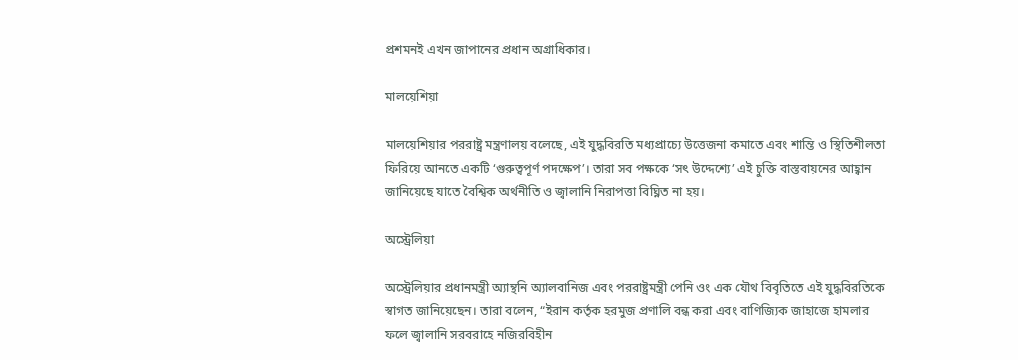প্রশমনই এখন জাপানের প্রধান অগ্রাধিকার।

মালয়েশিয়া

মালয়েশিয়ার পররাষ্ট্র মন্ত্রণালয় বলেছে, এই যুদ্ধবিরতি মধ্যপ্রাচ্যে উত্তেজনা কমাতে এবং শান্তি ও স্থিতিশীলতা ফিরিয়ে আনতে একটি ‘গুরুত্বপূর্ণ পদক্ষেপ’। তারা সব পক্ষকে ‘সৎ উদ্দেশ্যে’ এই চুক্তি বাস্তবায়নের আহ্বান জানিয়েছে যাতে বৈশ্বিক অর্থনীতি ও জ্বালানি নিরাপত্তা বিঘ্নিত না হয়।

অস্ট্রেলিয়া

অস্ট্রেলিয়ার প্রধানমন্ত্রী অ্যান্থনি অ্যালবানিজ এবং পররাষ্ট্রমন্ত্রী পেনি ওং এক যৌথ বিবৃতিতে এই যুদ্ধবিরতিকে স্বাগত জানিয়েছেন। তারা বলেন, “ইরান কর্তৃক হরমুজ প্রণালি বন্ধ করা এবং বাণিজ্যিক জাহাজে হামলার ফলে জ্বালানি সরবরাহে নজিরবিহীন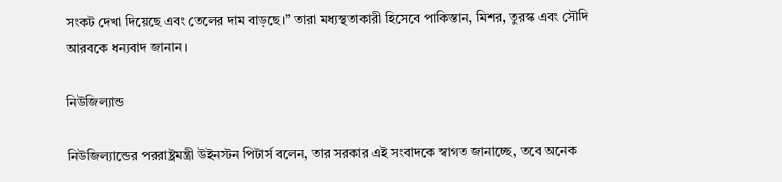সংকট দেখা দিয়েছে এবং তেলের দাম বাড়ছে।” তারা মধ্যস্থতাকারী হিসেবে পাকিস্তান, মিশর, তুরস্ক এবং সৌদি আরবকে ধন্যবাদ জানান।

নিউজিল্যান্ড

নিউজিল্যান্ডের পররাষ্ট্রমন্ত্রী উইনস্টন পিটার্স বলেন, তার সরকার এই সংবাদকে স্বাগত জানাচ্ছে, তবে অনেক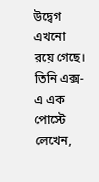উদ্বেগ এখনো রয়ে গেছে। তিনি এক্স-এ এক পোস্টে লেখেন,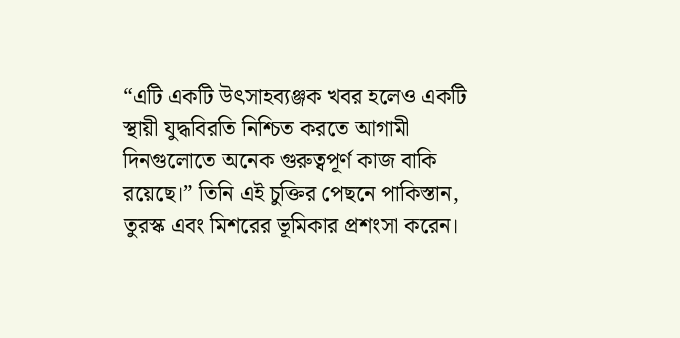“এটি একটি উৎসাহব্যঞ্জক খবর হলেও একটি স্থায়ী যুদ্ধবিরতি নিশ্চিত করতে আগামী দিনগুলোতে অনেক গুরুত্বপূর্ণ কাজ বাকি রয়েছে।” তিনি এই চুক্তির পেছনে পাকিস্তান, তুরস্ক এবং মিশরের ভূমিকার প্রশংসা করেন।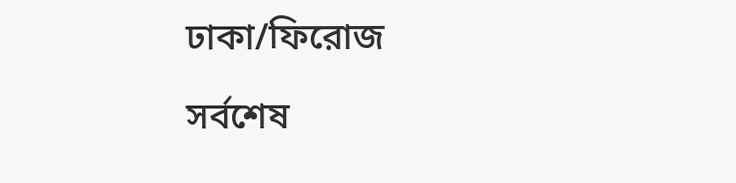ঢাকা/ফিরোজ

সর্বশেষ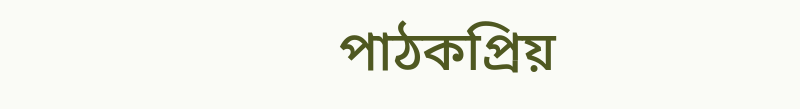পাঠকপ্রিয়